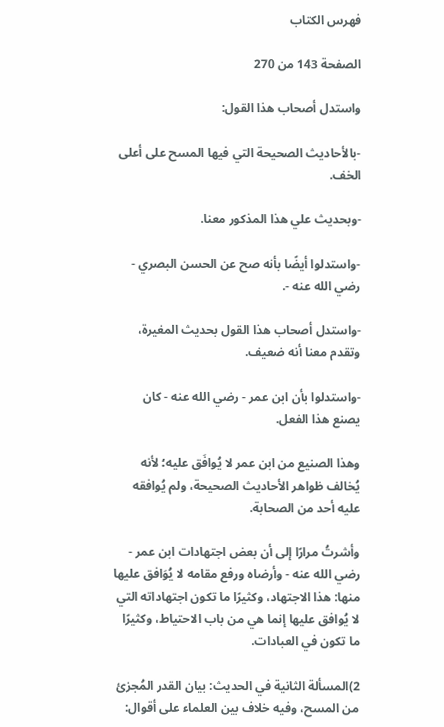فهرس الكتاب

الصفحة 143 من 270

واستدل أصحاب هذا القول:

-بالأحاديث الصحيحة التي فيها المسح على أعلى الخف.

-وبحديث علي هذا المذكور معنا.

-واستدلوا أيضًا بأنه صح عن الحسن البصري - رضي الله عنه -.

-واستدل أصحاب هذا القول بحديث المغيرة، وتقدم معنا أنه ضعيف.

-واستدلوا بأن ابن عمر - رضي الله عنه - كان يصنع هذا الفعل.

وهذا الصنيع من ابن عمر لا يُوافَق عليه؛ لأنه يُخالف ظواهر الأحاديث الصحيحة، ولم يُوافقه عليه أحد من الصحابة.

وأشرتُ مرارًا إلى أن بعض اجتهادات ابن عمر - رضي الله عنه - وأرضاه ورفع مقامه لا يُوَافق عليها منها: هذا الاجتهاد، وكثيرًا ما تكون اجتهاداته التي لا يُوافق عليها إنما هي من باب الاحتياط، وكثيرًا ما تكون في العبادات.

2)المسألة الثانية في الحديث: بيان القدر المُجزئ من المسح، وفيه خلاف بين العلماء على أقوال: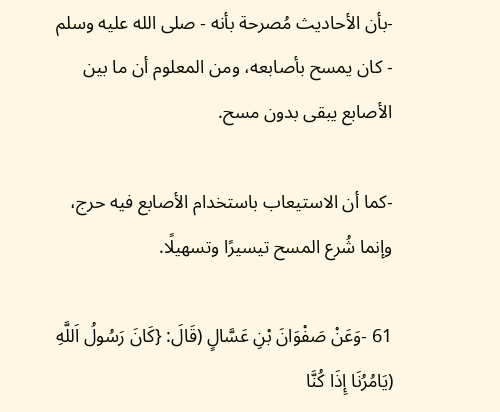-بأن الأحاديث مُصرحة بأنه - صلى الله عليه وسلم - كان يمسح بأصابعه، ومن المعلوم أن ما بين الأصابع يبقى بدون مسح.

-كما أن الاستيعاب باستخدام الأصابع فيه حرج، وإنما شُرع المسح تيسيرًا وتسهيلًا.

61 -وَعَنْ صَفْوَانَ بْنِ عَسَّالٍ (قَالَ: {كَانَ رَسُولُ اَللَّهِ (يَامُرُنَا إِذَا كُنَّا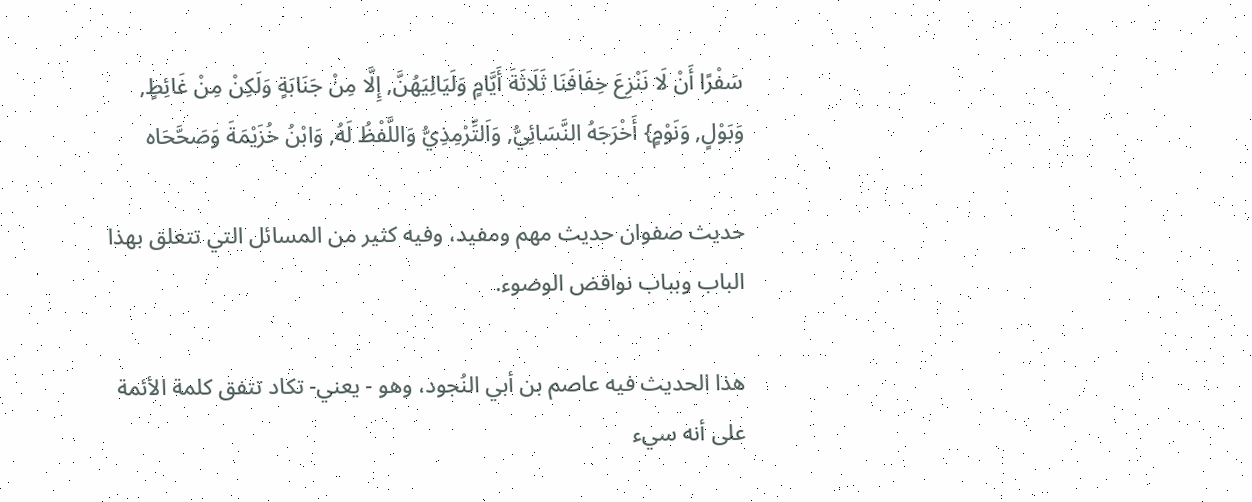سَفْرًا أَنْ لَا نَنْزِعَ خِفَافَنَا ثَلَاثَةَ أَيَّامٍ وَلَيَالِيَهُنَّ, إِلَّا مِنْ جَنَابَةٍ وَلَكِنْ مِنْ غَائِطٍ, وَبَوْلٍ, وَنَوْمٍ} أَخْرَجَهُ النَّسَائِيُّ, وَاَلتِّرْمِذِيُّ وَاللَّفْظُ لَهُ, وَابْنُ خُزَيْمَةَ وَصَحَّحَاه

حديث صفوان حديث مهم ومفيد، وفيه كثير من المسائل التي تتعلق بهذا الباب وبباب نواقض الوضوء.

هذا الحديث فيه عاصم بن أبي النُجود، وهو - يعني- تكاد تتفق كلمة الأئمة على أنه سيء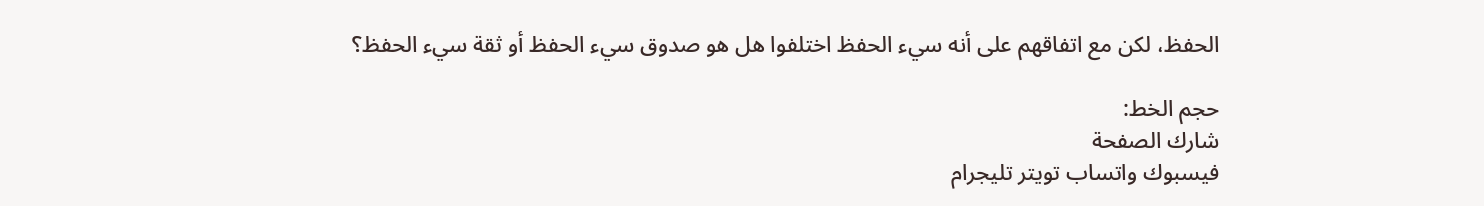الحفظ، لكن مع اتفاقهم على أنه سيء الحفظ اختلفوا هل هو صدوق سيء الحفظ أو ثقة سيء الحفظ؟

حجم الخط:
شارك الصفحة
فيسبوك واتساب تويتر تليجرام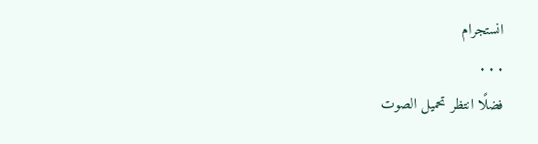انستجرام
. . .
فضلًا انتظر تحميل الصوت